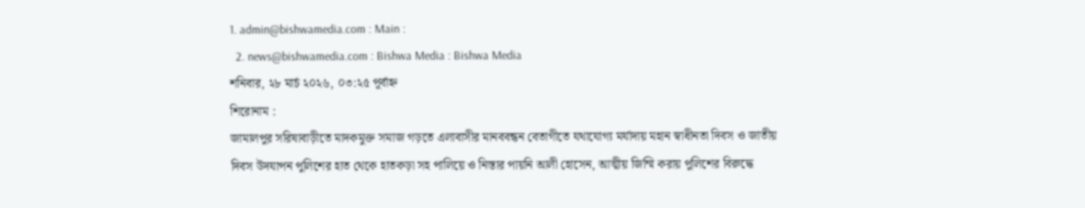1. admin@bishwamedia.com : Main :
  2. news@bishwamedia.com : Bishwa Media : Bishwa Media
শনিবার, ২৮ মার্চ ২০২৬, ০৩:২৫ পূর্বাহ্ন
শিরোনাম :
জামালপুর সরিষাবাড়ীতে মাদকমুক্ত সমাজ গড়তে এলাবাসীর মানববন্ধন বেতাগীতে যথাযোগ্য মর্যাদায় মহান স্বাধীনতা দিবস ও জাতীয় দিবস উদযাপন পুলিশের হাত থেকে হাতকড়া সহ পালিয়ে ও নিস্তার পায়নি আলী হোসেন, আত্মীয় জিম্মি করায় পুলিশের বিরুদ্ধে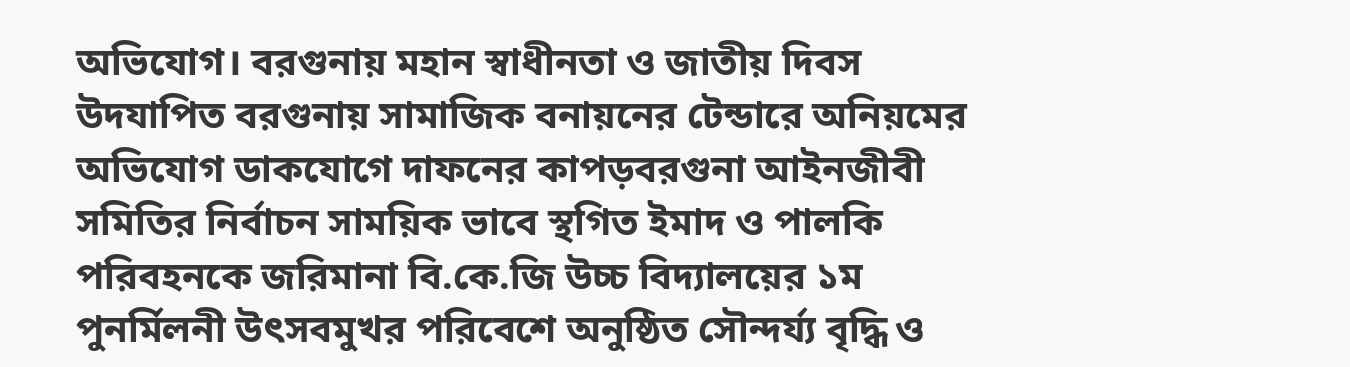অভিযোগ। বরগুনায় মহান স্বাধীনতা ও জাতীয় দিবস উদযাপিত বরগুনায় সামাজিক বনায়নের টেন্ডারে অনিয়মের অভিযোগ ডাকযোগে দাফনের কাপড়বরগুনা আইনজীবী সমিতির নির্বাচন সাময়িক ভাবে স্থগিত ইমাদ ও পালকি পরিবহনকে জরিমানা বি.কে.জি উচ্চ বিদ্যালয়ের ১ম পুনর্মিলনী উৎসবমুখর পরিবেশে অনুষ্ঠিত সৌন্দর্য্য বৃদ্ধি ও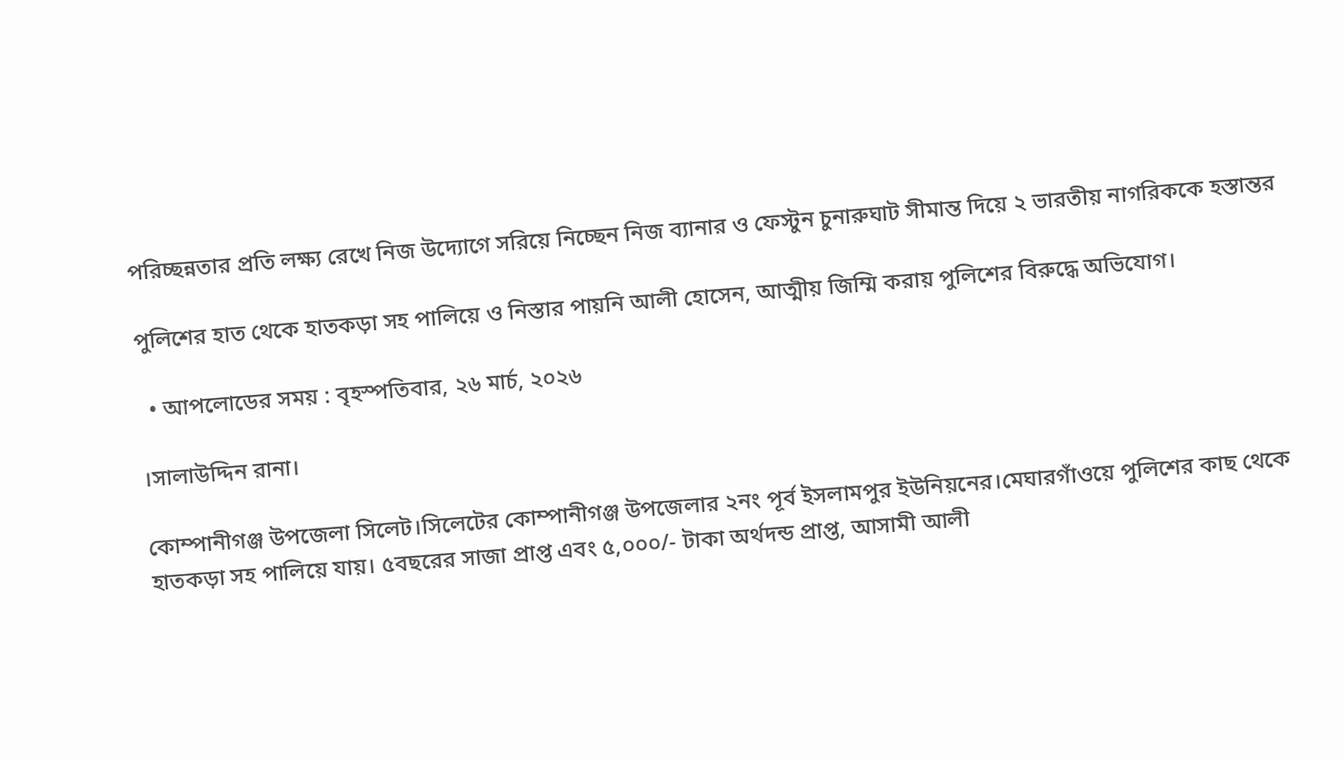পরিচ্ছন্নতার প্রতি লক্ষ্য রেখে নিজ উদ্যোগে সরিয়ে নিচ্ছেন নিজ ব্যানার ও ফেস্টুন চুনারুঘাট সীমান্ত দিয়ে ২ ভারতীয় নাগরিককে হস্তান্তর

পুলিশের হাত থেকে হাতকড়া সহ পালিয়ে ও নিস্তার পায়নি আলী হোসেন, আত্মীয় জিম্মি করায় পুলিশের বিরুদ্ধে অভিযোগ।

  • আপলোডের সময় : বৃহস্পতিবার, ২৬ মার্চ, ২০২৬

।সালাউদ্দিন রানা।

কোম্পানীগঞ্জ উপজেলা সিলেট।সিলেটের কোম্পানীগঞ্জ উপজেলার ২নং পূর্ব ইসলামপুর ইউনিয়নের।মেঘারগাঁওয়ে পুলিশের কাছ থেকে হাতকড়া সহ পালিয়ে যায়। ৫বছরের সাজা প্রাপ্ত এবং ৫,০০০/- টাকা অর্থদন্ড প্রাপ্ত, আসামী আলী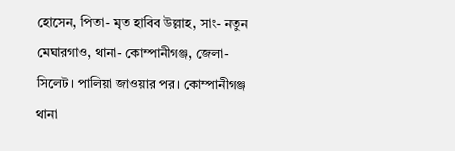হোসেন, পিতা- মৃত হাবিব উল্লাহ, সাং- নতুন মেঘারগাও, থানা- কোম্পানীগঞ্জ, জেলা- সিলেট। পালিয়া জাওয়ার পর। কোম্পানীগঞ্জ থানা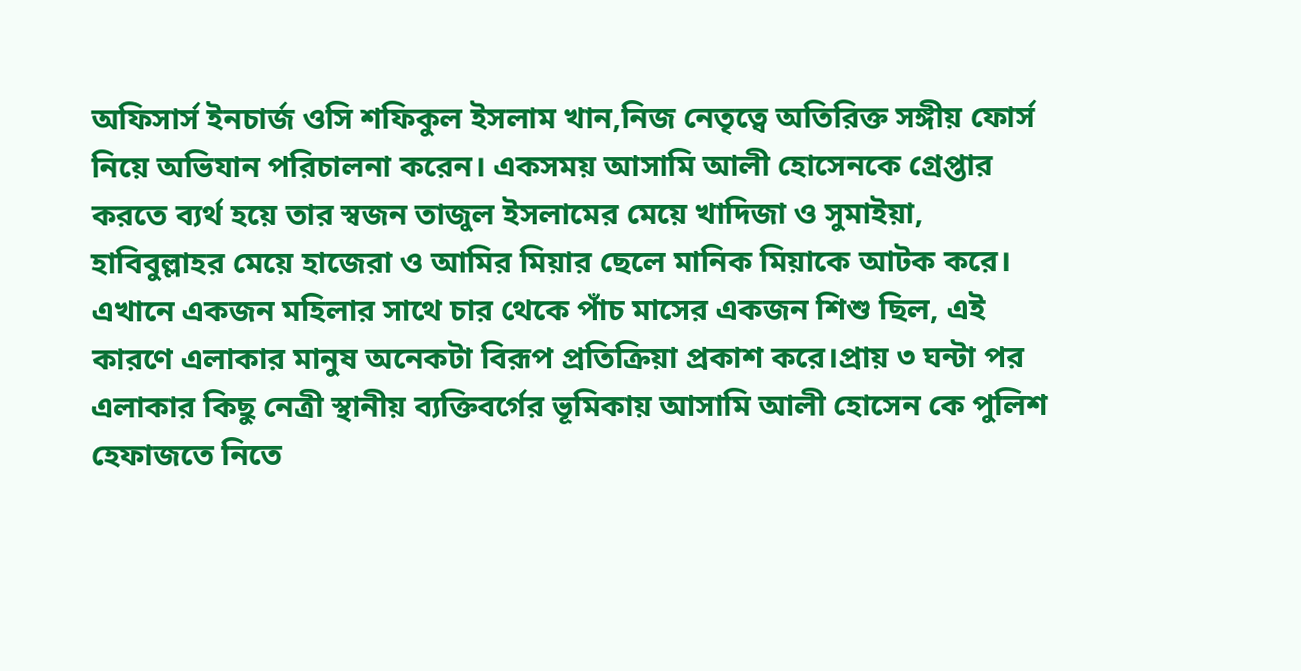অফিসার্স ইনচার্জ ওসি শফিকুল ইসলাম খান,নিজ নেতৃত্বে অতিরিক্ত সঙ্গীয় ফোর্স নিয়ে অভিযান পরিচালনা করেন। একসময় আসামি আলী হোসেনকে গ্রেপ্তার করতে ব্যর্থ হয়ে তার স্বজন তাজুল ইসলামের মেয়ে খাদিজা ও সুমাইয়া, হাবিবুল্লাহর মেয়ে হাজেরা ও আমির মিয়ার ছেলে মানিক মিয়াকে আটক করে। এখানে একজন মহিলার সাথে চার থেকে পাঁচ মাসের একজন শিশু ছিল, এই কারণে এলাকার মানুষ অনেকটা বিরূপ প্রতিক্রিয়া প্রকাশ করে।প্রায় ৩ ঘন্টা পর এলাকার কিছু নেত্রী স্থানীয় ব্যক্তিবর্গের ভূমিকায় আসামি আলী হোসেন কে পুলিশ হেফাজতে নিতে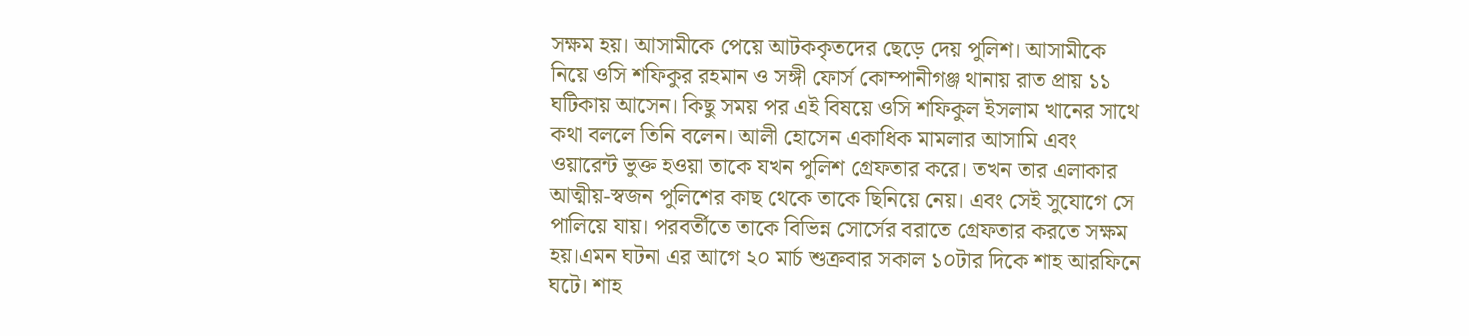সক্ষম হয়। আসামীকে পেয়ে আটককৃতদের ছেড়ে দেয় পুলিশ। আসামীকে নিয়ে ওসি শফিকুর রহমান ও সঙ্গী ফোর্স কোম্পানীগঞ্জ থানায় রাত প্রায় ১১ ঘটিকায় আসেন। কিছু সময় পর এই বিষয়ে ওসি শফিকুল ইসলাম খানের সাথে কথা বললে তিনি বলেন। আলী হোসেন একাধিক মামলার আসামি এবং ওয়ারেন্ট ভুক্ত হওয়া তাকে যখন পুলিশ গ্রেফতার করে। তখন তার এলাকার আত্মীয়-স্বজন পুলিশের কাছ থেকে তাকে ছিনিয়ে নেয়। এবং সেই সুযোগে সে পালিয়ে যায়। পরবর্তীতে তাকে বিভিন্ন সোর্সের বরাতে গ্রেফতার করতে সক্ষম হয়।এমন ঘটনা এর আগে ২০ মার্চ শুক্রবার সকাল ১০টার দিকে শাহ আরফিনে ঘটে। শাহ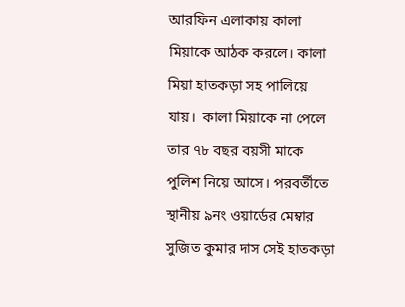আরফিন এলাকায় কালা মিয়াকে আঠক করলে। কালা মিয়া হাতকড়া সহ পালিয়ে যায়।  কালা মিয়াকে না পেলে তার ৭৮ বছর বয়সী মাকে পুলিশ নিয়ে আসে। পরবর্তীতে স্থানীয় ৯নং ওয়ার্ডের মেম্বার সুজিত কুমার দাস সেই হাতকড়া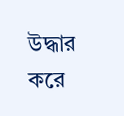উদ্ধার করে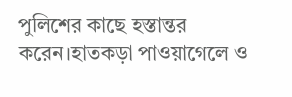পুলিশের কাছে হস্তান্তর করেন।হাতকড়া পাওয়াগেলে ও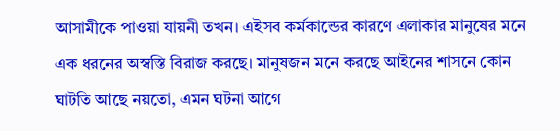আসামীকে পাওয়া যায়নী তখন। এইসব কর্মকান্ডের কারণে এলাকার মানুষের মনে এক ধরনের অস্বস্তি বিরাজ করছে। মানুষজন মনে করছে আইনের শাসনে কোন ঘাটতি আছে নয়তো, এমন ঘটনা আগে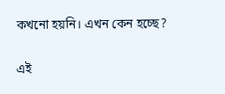কখনো হয়নি। এখন কেন হচ্ছে?

এই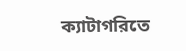ক্যাটাগরিতে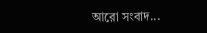আরো সংবাদ...